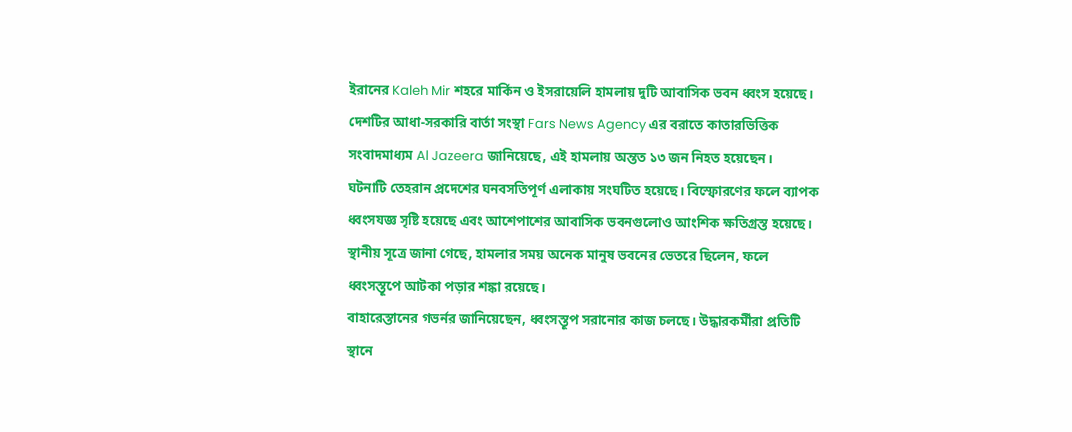ইরানের Kaleh Mir শহরে মার্কিন ও ইসরায়েলি হামলায় দুটি আবাসিক ভবন ধ্বংস হয়েছে। দেশটির আধা-সরকারি বার্তা সংস্থা Fars News Agency এর বরাতে কাতারভিত্তিক সংবাদমাধ্যম Al Jazeera জানিয়েছে, এই হামলায় অন্তত ১৩ জন নিহত হয়েছেন।
ঘটনাটি তেহরান প্রদেশের ঘনবসতিপূর্ণ এলাকায় সংঘটিত হয়েছে। বিস্ফোরণের ফলে ব্যাপক ধ্বংসযজ্ঞ সৃষ্টি হয়েছে এবং আশেপাশের আবাসিক ভবনগুলোও আংশিক ক্ষতিগ্রস্ত হয়েছে। স্থানীয় সূত্রে জানা গেছে, হামলার সময় অনেক মানুষ ভবনের ভেতরে ছিলেন, ফলে ধ্বংসস্তূপে আটকা পড়ার শঙ্কা রয়েছে।
বাহারেস্তানের গভর্নর জানিয়েছেন, ধ্বংসস্তূপ সরানোর কাজ চলছে। উদ্ধারকর্মীরা প্রতিটি স্থানে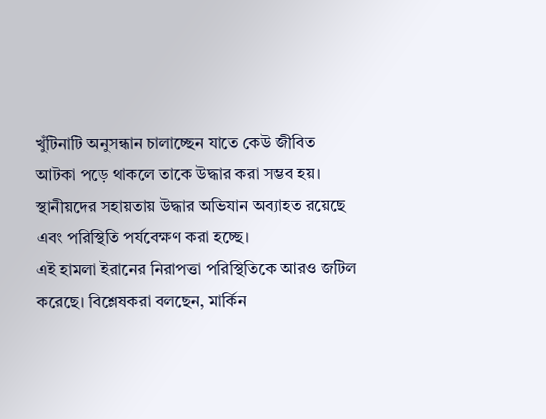খুঁটিনাটি অনুসন্ধান চালাচ্ছেন যাতে কেউ জীবিত আটকা পড়ে থাকলে তাকে উদ্ধার করা সম্ভব হয়। স্থানীয়দের সহায়তায় উদ্ধার অভিযান অব্যাহত রয়েছে এবং পরিস্থিতি পর্যবেক্ষণ করা হচ্ছে।
এই হামলা ইরানের নিরাপত্তা পরিস্থিতিকে আরও জটিল করেছে। বিশ্লেষকরা বলছেন, মার্কিন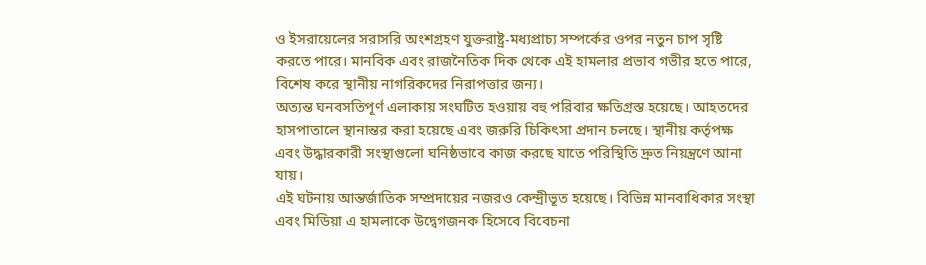ও ইসরায়েলের সরাসরি অংশগ্রহণ যুক্তরাষ্ট্র-মধ্যপ্রাচ্য সম্পর্কের ওপর নতুন চাপ সৃষ্টি করতে পারে। মানবিক এবং রাজনৈতিক দিক থেকে এই হামলার প্রভাব গভীর হতে পারে, বিশেষ করে স্থানীয় নাগরিকদের নিরাপত্তার জন্য।
অত্যন্ত ঘনবসতিপূর্ণ এলাকায় সংঘটিত হওয়ায় বহু পরিবার ক্ষতিগ্রস্ত হয়েছে। আহতদের হাসপাতালে স্থানান্তর করা হয়েছে এবং জরুরি চিকিৎসা প্রদান চলছে। স্থানীয় কর্তৃপক্ষ এবং উদ্ধারকারী সংস্থাগুলো ঘনিষ্ঠভাবে কাজ করছে যাতে পরিস্থিতি দ্রুত নিয়ন্ত্রণে আনা যায়।
এই ঘটনায় আন্তর্জাতিক সম্প্রদায়ের নজরও কেন্দ্রীভূত হয়েছে। বিভিন্ন মানবাধিকার সংস্থা এবং মিডিয়া এ হামলাকে উদ্বেগজনক হিসেবে বিবেচনা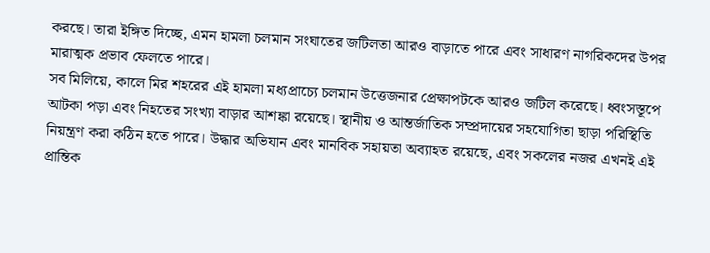করছে। তারা ইঙ্গিত দিচ্ছে, এমন হামলা চলমান সংঘাতের জটিলতা আরও বাড়াতে পারে এবং সাধারণ নাগরিকদের উপর মারাত্মক প্রভাব ফেলতে পারে।
সব মিলিয়ে, কালে মির শহরের এই হামলা মধ্যপ্রাচ্যে চলমান উত্তেজনার প্রেক্ষাপটকে আরও জটিল করেছে। ধ্বংসস্তূপে আটকা পড়া এবং নিহতের সংখ্যা বাড়ার আশঙ্কা রয়েছে। স্থানীয় ও আন্তর্জাতিক সম্প্রদায়ের সহযোগিতা ছাড়া পরিস্থিতি নিয়ন্ত্রণ করা কঠিন হতে পারে। উদ্ধার অভিযান এবং মানবিক সহায়তা অব্যাহত রয়েছে, এবং সকলের নজর এখনই এই প্রান্তিক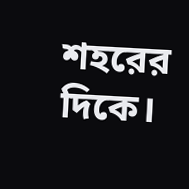শহরের দিকে।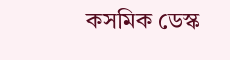কসমিক ডেস্ক